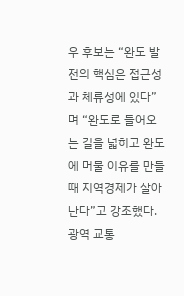우 후보는 “완도 발전의 핵심은 접근성과 체류성에 있다”며 “완도로 들어오는 길을 넓히고 완도에 머물 이유를 만들 때 지역경제가 살아난다”고 강조했다.
광역 교통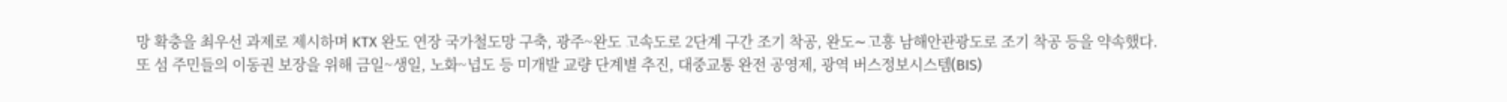망 확충을 최우선 과제로 제시하며 KTX 완도 연장 국가철도망 구축, 광주~완도 고속도로 2단계 구간 조기 착공, 완도∼고흥 남해안관광도로 조기 착공 등을 약속했다.
또 섬 주민들의 이동권 보장을 위해 금일~생일, 노화~넙도 등 미개발 교량 단계별 추진, 대중교통 완전 공영제, 광역 버스정보시스템(BIS)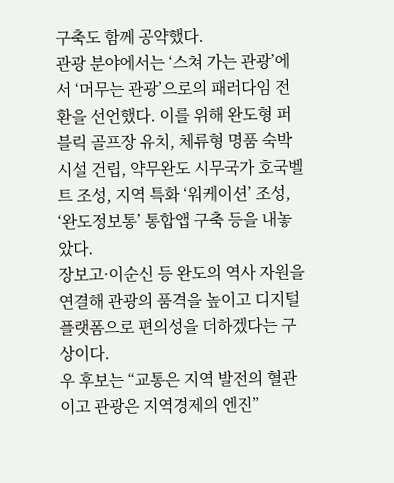구축도 함께 공약했다.
관광 분야에서는 ‘스쳐 가는 관광’에서 ‘머무는 관광’으로의 패러다임 전환을 선언했다. 이를 위해 완도형 퍼블릭 골프장 유치, 체류형 명품 숙박시설 건립, 약무완도 시무국가 호국벨트 조성, 지역 특화 ‘워케이션’ 조성, ‘완도정보통’ 통합앱 구축 등을 내놓았다.
장보고·이순신 등 완도의 역사 자원을 연결해 관광의 품격을 높이고 디지털 플랫폼으로 편의성을 더하겠다는 구상이다.
우 후보는 “교통은 지역 발전의 혈관이고 관광은 지역경제의 엔진”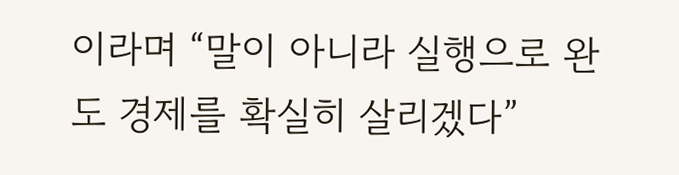이라며 “말이 아니라 실행으로 완도 경제를 확실히 살리겠다”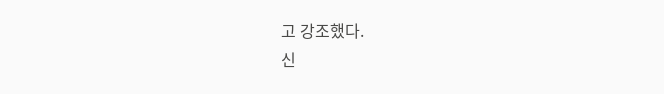고 강조했다.
신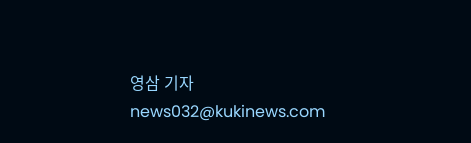영삼 기자 news032@kukinews.com